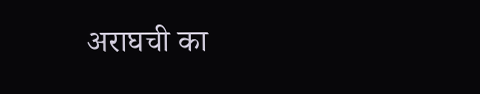अराघची का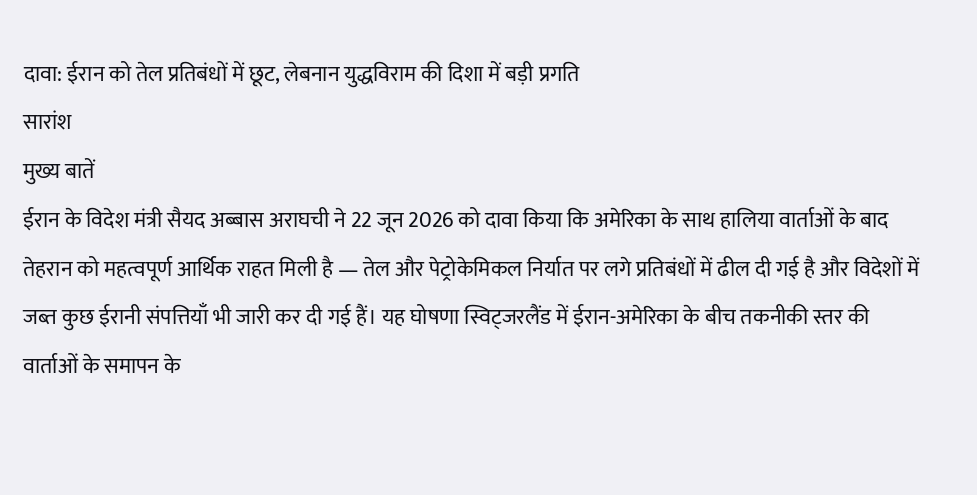दावा: ईरान को तेल प्रतिबंधों में छूट, लेबनान युद्धविराम की दिशा में बड़ी प्रगति
सारांश
मुख्य बातें
ईरान के विदेश मंत्री सैयद अब्बास अराघची ने 22 जून 2026 को दावा किया कि अमेरिका के साथ हालिया वार्ताओं के बाद तेहरान को महत्वपूर्ण आर्थिक राहत मिली है — तेल और पेट्रोकेमिकल निर्यात पर लगे प्रतिबंधों में ढील दी गई है और विदेशों में जब्त कुछ ईरानी संपत्तियाँ भी जारी कर दी गई हैं। यह घोषणा स्विट्जरलैंड में ईरान-अमेरिका के बीच तकनीकी स्तर की वार्ताओं के समापन के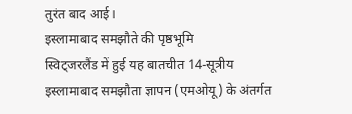तुरंत बाद आई।
इस्लामाबाद समझौते की पृष्ठभूमि
स्विट्जरलैंड में हुई यह बातचीत 14-सूत्रीय इस्लामाबाद समझौता ज्ञापन (एमओयू) के अंतर्गत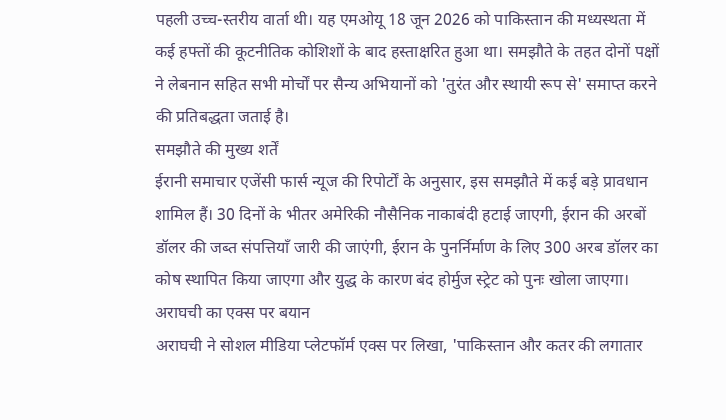पहली उच्च-स्तरीय वार्ता थी। यह एमओयू 18 जून 2026 को पाकिस्तान की मध्यस्थता में कई हफ्तों की कूटनीतिक कोशिशों के बाद हस्ताक्षरित हुआ था। समझौते के तहत दोनों पक्षों ने लेबनान सहित सभी मोर्चों पर सैन्य अभियानों को 'तुरंत और स्थायी रूप से' समाप्त करने की प्रतिबद्धता जताई है।
समझौते की मुख्य शर्तें
ईरानी समाचार एजेंसी फार्स न्यूज की रिपोर्टों के अनुसार, इस समझौते में कई बड़े प्रावधान शामिल हैं। 30 दिनों के भीतर अमेरिकी नौसैनिक नाकाबंदी हटाई जाएगी, ईरान की अरबों डॉलर की जब्त संपत्तियाँ जारी की जाएंगी, ईरान के पुनर्निर्माण के लिए 300 अरब डॉलर का कोष स्थापित किया जाएगा और युद्ध के कारण बंद होर्मुज स्ट्रेट को पुनः खोला जाएगा।
अराघची का एक्स पर बयान
अराघची ने सोशल मीडिया प्लेटफॉर्म एक्स पर लिखा, 'पाकिस्तान और कतर की लगातार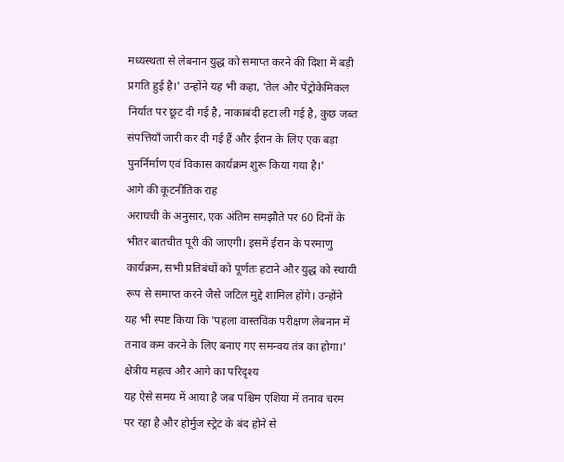मध्यस्थता से लेबनान युद्ध को समाप्त करने की दिशा में बड़ी प्रगति हुई है।' उन्होंने यह भी कहा, 'तेल और पेट्रोकेमिकल निर्यात पर छूट दी गई है, नाकाबंदी हटा ली गई है, कुछ जब्त संपत्तियाँ जारी कर दी गई हैं और ईरान के लिए एक बड़ा पुनर्निर्माण एवं विकास कार्यक्रम शुरू किया गया है।'
आगे की कूटनीतिक राह
अराघची के अनुसार, एक अंतिम समझौते पर 60 दिनों के भीतर बातचीत पूरी की जाएगी। इसमें ईरान के परमाणु कार्यक्रम, सभी प्रतिबंधों को पूर्णतः हटाने और युद्ध को स्थायी रूप से समाप्त करने जैसे जटिल मुद्दे शामिल होंगे। उन्होंने यह भी स्पष्ट किया कि 'पहला वास्तविक परीक्षण लेबनान में तनाव कम करने के लिए बनाए गए समन्वय तंत्र का होगा।'
क्षेत्रीय महत्व और आगे का परिदृश्य
यह ऐसे समय में आया है जब पश्चिम एशिया में तनाव चरम पर रहा है और होर्मुज स्ट्रेट के बंद होने से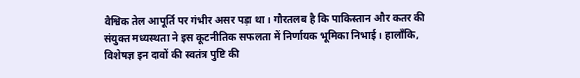वैश्विक तेल आपूर्ति पर गंभीर असर पड़ा था। गौरतलब है कि पाकिस्तान और कतर की संयुक्त मध्यस्थता ने इस कूटनीतिक सफलता में निर्णायक भूमिका निभाई। हालाँकि, विशेषज्ञ इन दावों की स्वतंत्र पुष्टि की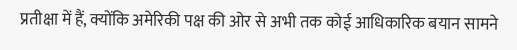प्रतीक्षा में हैं, क्योंकि अमेरिकी पक्ष की ओर से अभी तक कोई आधिकारिक बयान सामने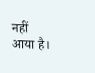नहीं आया है।